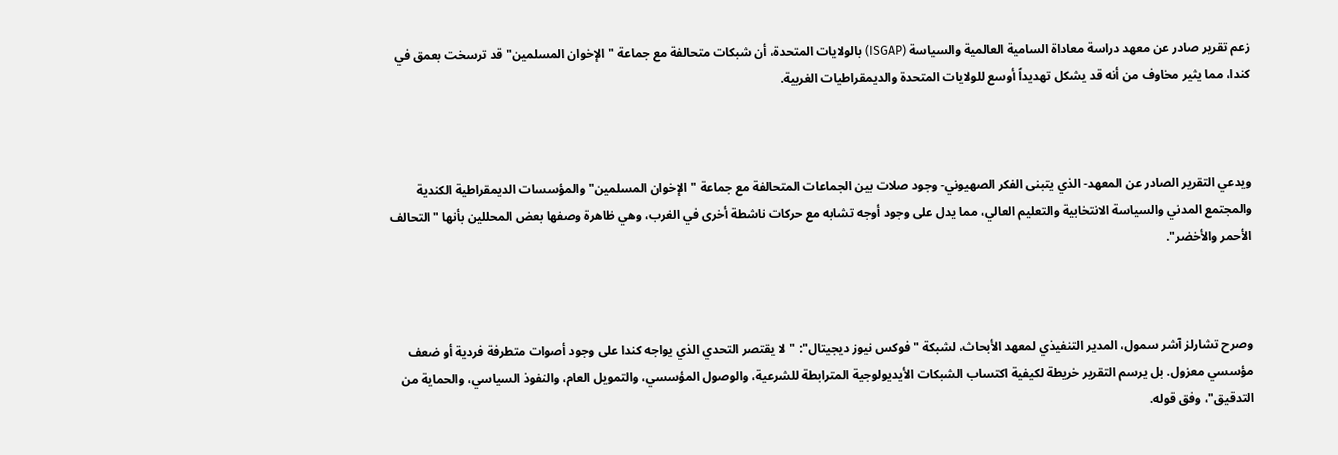زعم تقرير صادر عن معهد دراسة معاداة السامية العالمية والسياسة (ISGAP) بالولايات المتحدة، أن شبكات متحالفة مع جماعة "الإخوان المسلمين" قد ترسخت بعمق في كندا، مما يثير مخاوف من أنه قد يشكل تهديداً أوسع للولايات المتحدة والديمقراطيات الغربية.



ويدعي التقرير الصادر عن المعهد- الذي يتبنى الفكر الصهيوني- وجود صلات بين الجماعات المتحالفة مع جماعة "الإخوان المسلمين" والمؤسسات الديمقراطية الكندية والمجتمع المدني والسياسة الانتخابية والتعليم العالي، مما يدل على وجود أوجه تشابه مع حركات ناشطة أخرى في الغرب، وهي ظاهرة وصفها بعض المحللين بأنها "التحالف الأحمر والأخضر".



وصرح تشارلز آشر سمول، المدير التنفيذي لمعهد الأبحاث، لشبكة "فوكس نيوز ديجيتال": "لا يقتصر التحدي الذي يواجه كندا على وجود أصوات متطرفة فردية أو ضعف مؤسسي معزول. بل يرسم التقرير خريطة لكيفية اكتساب الشبكات الأيديولوجية المترابطة للشرعية، والوصول المؤسسي، والتمويل العام، والنفوذ السياسي، والحماية من التدقيق"، وفق قوله.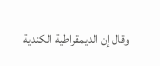وقال إن الديمقراطية الكندية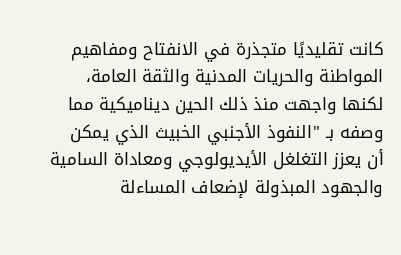كانت تقليديًا متجذرة في الانفتاح ومفاهيم المواطنة والحريات المدنية والثقة العامة، لكنها واجهت منذ ذلك الحين ديناميكية مما وصفه بـ "النفوذ الأجنبي الخبيث الذي يمكن أن يعزز التغلغل الأيديولوجي ومعاداة السامية والجهود المبذولة لإضعاف المساءلة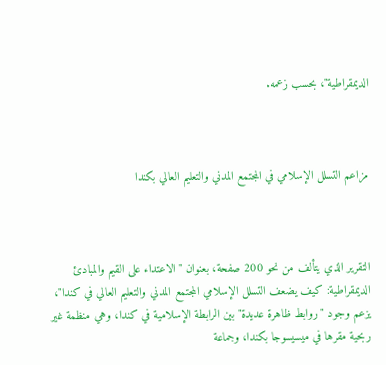الديمقراطية"، بحسب زعمه.



مزاعم التسلل الإسلامي في المجتمع المدني والتعليم العالي بكندا



التقرير الذي يتألف من نحو 200 صفحة، بعنوان "الاعتداء على القيم والمبادئ الديمقراطية: كيف يضعف التسلل الإسلامي المجتمع المدني والتعليم العالي في كندا"، يزعم وجود "روابط ظاهرة عديدة" بين الرابطة الإسلامية في كندا، وهي منظمة غير ربحية مقرها في ميسيسوجا بكندا، وجماعة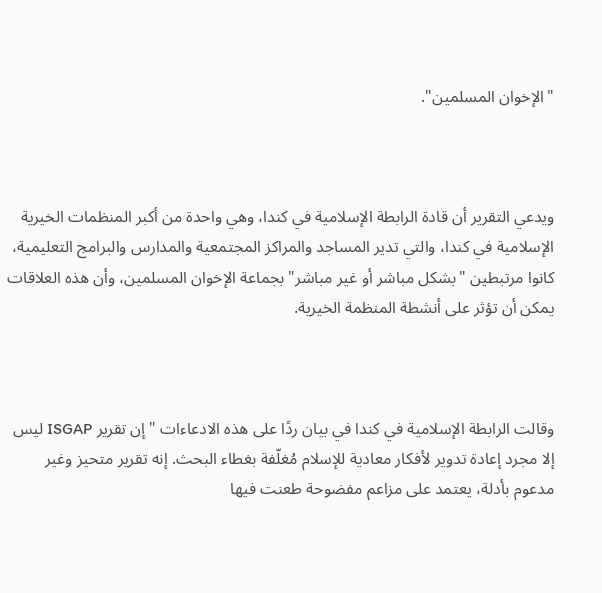"الإخوان المسلمين".



ويدعي التقرير أن قادة الرابطة الإسلامية في كندا، وهي واحدة من أكبر المنظمات الخيرية الإسلامية في كندا، والتي تدير المساجد والمراكز المجتمعية والمدارس والبرامج التعليمية، كانوا مرتبطين "بشكل مباشر أو غير مباشر" بجماعة الإخوان المسلمين، وأن هذه العلاقات يمكن أن تؤثر على أنشطة المنظمة الخيرية.



وقالت الرابطة الإسلامية في كندا في بيان ردًا على هذه الادعاءات "إن تقرير ISGAP ليس إلا مجرد إعادة تدوير لأفكار معادية للإسلام مُغلّفة بغطاء البحث. إنه تقرير متحيز وغير مدعوم بأدلة، يعتمد على مزاعم مفضوحة طعنت فيها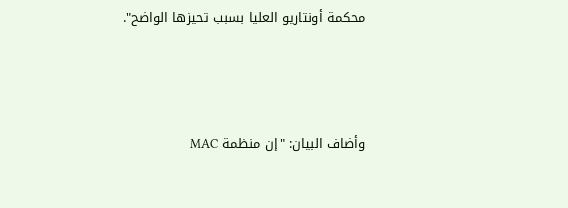محكمة أونتاريو العليا بسبب تحيزها الواضح".



وأضاف البيان: "إن منظمة MAC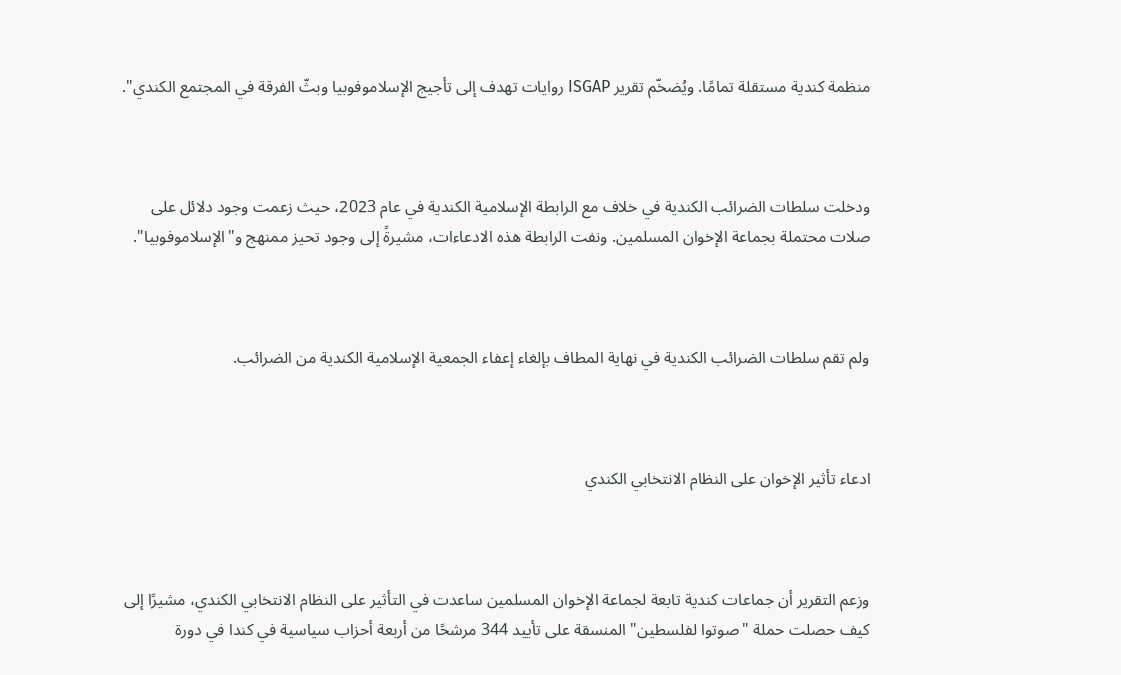منظمة كندية مستقلة تمامًا. ويُضخّم تقرير ISGAP روايات تهدف إلى تأجيج الإسلاموفوبيا وبثّ الفرقة في المجتمع الكندي".



ودخلت سلطات الضرائب الكندية في خلاف مع الرابطة الإسلامية الكندية في عام 2023، حيث زعمت وجود دلائل على صلات محتملة بجماعة الإخوان المسلمين. ونفت الرابطة هذه الادعاءات، مشيرةً إلى وجود تحيز ممنهج و"الإسلاموفوبيا".



ولم تقم سلطات الضرائب الكندية في نهاية المطاف بإلغاء إعفاء الجمعية الإسلامية الكندية من الضرائب.



ادعاء تأثير الإخوان على النظام الانتخابي الكندي



وزعم التقرير أن جماعات كندية تابعة لجماعة الإخوان المسلمين ساعدت في التأثير على النظام الانتخابي الكندي، مشيرًا إلى كيف حصلت حملة "صوتوا لفلسطين" المنسقة على تأييد 344 مرشحًا من أربعة أحزاب سياسية في كندا في دورة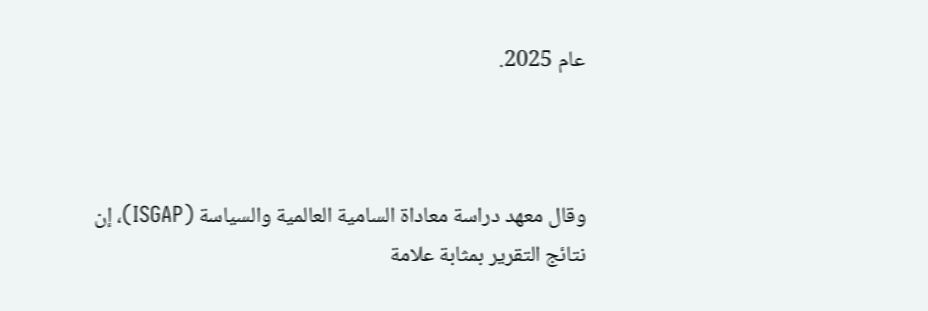عام 2025.



وقال معهد دراسة معاداة السامية العالمية والسياسة (ISGAP)، إن نتائج التقرير بمثابة علامة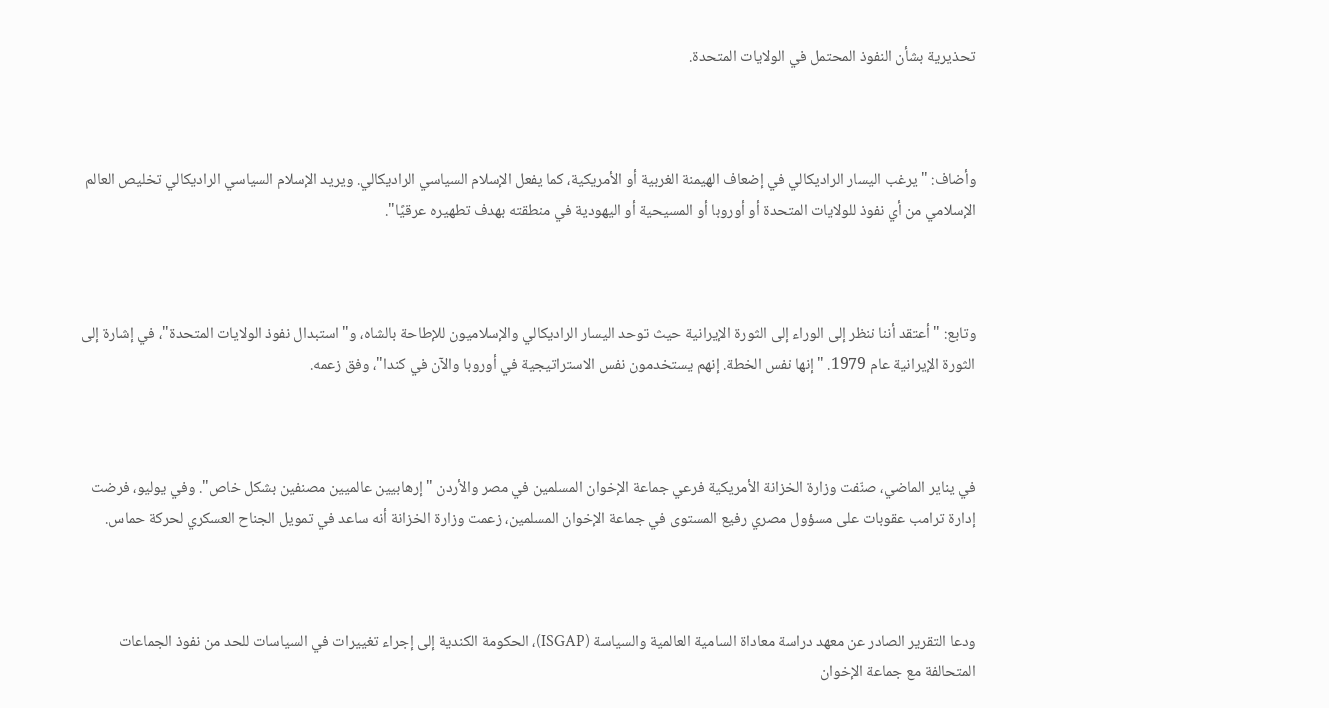تحذيرية بشأن النفوذ المحتمل في الولايات المتحدة.



وأضاف: "يرغب اليسار الراديكالي في إضعاف الهيمنة الغربية أو الأمريكية، كما يفعل الإسلام السياسي الراديكالي. ويريد الإسلام السياسي الراديكالي تخليص العالم الإسلامي من أي نفوذ للولايات المتحدة أو أوروبا أو المسيحية أو اليهودية في منطقته بهدف تطهيره عرقيًا".



وتابع: "أعتقد أننا ننظر إلى الوراء إلى الثورة الإيرانية حيث توحد اليسار الراديكالي والإسلاميون للإطاحة بالشاه، و"استبدال نفوذ الولايات المتحدة"، في إشارة إلى الثورة الإيرانية عام 1979. "إنها نفس الخطة. إنهم يستخدمون نفس الاستراتيجية في أوروبا والآن في كندا"، وفق زعمه.



في يناير الماضي، صنّفت وزارة الخزانة الأمريكية فرعي جماعة الإخوان المسلمين في مصر والأردن "إرهابيين عالميين مصنفين بشكل خاص". وفي يوليو، فرضت إدارة ترامب عقوبات على مسؤول مصري رفيع المستوى في جماعة الإخوان المسلمين، زعمت وزارة الخزانة أنه ساعد في تمويل الجناح العسكري لحركة حماس.



ودعا التقرير الصادر عن معهد دراسة معاداة السامية العالمية والسياسة (ISGAP)، الحكومة الكندية إلى إجراء تغييرات في السياسات للحد من نفوذ الجماعات المتحالفة مع جماعة الإخوان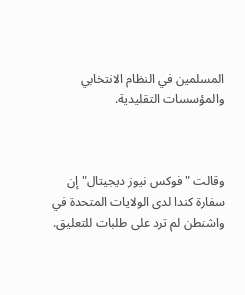المسلمين في النظام الانتخابي والمؤسسات التقليدية.



وقالت "فوكس نيوز ديجيتال" إن سفارة كندا لدى الولايات المتحدة في واشنطن لم ترد على طلبات للتعليق.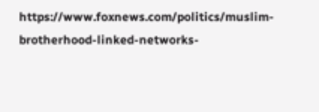https://www.foxnews.com/politics/muslim-brotherhood-linked-networks-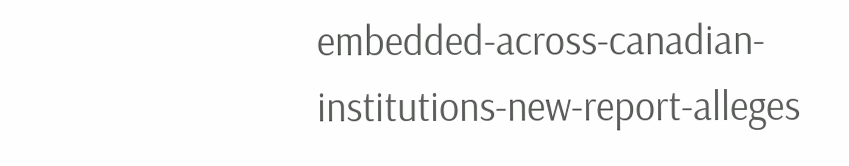embedded-across-canadian-institutions-new-report-alleges